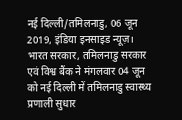नई दिल्ली/तमिलनाडु, 06 जून 2019, इंडिया इनसाइड न्यूज़।
भारत सरकार, तमिलनाडु सरकार एवं विश्व बैंक ने मंगलवार 04 जून को नई दिल्ली में तमिलनाडु स्वास्थ्य प्रणाली सुधार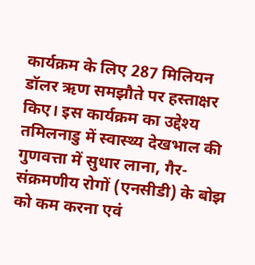कार्यक्रम के लिए 287 मिलियन डॉलर ऋण समझौते पर हस्ताक्षर किए। इस कार्यक्रम का उद्देश्य तमिलनाडु में स्वास्थ्य देखभाल की गुणवत्ता में सुधार लाना, गैर-संक्रमणीय रोगों (एनसीडी) के बोझ को कम करना एवं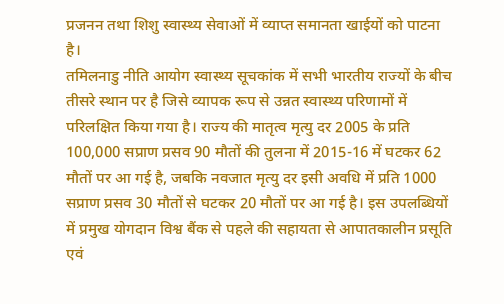प्रजनन तथा शिशु स्वास्थ्य सेवाओं में व्याप्त समानता खाईयों को पाटना है।
तमिलनाडु नीति आयोग स्वास्थ्य सूचकांक में सभी भारतीय राज्यों के बीच तीसरे स्थान पर है जिसे व्यापक रूप से उन्नत स्वास्थ्य परिणामों में परिलक्षित किया गया है। राज्य की मातृत्व मृत्यु दर 2005 के प्रति 100,000 सप्राण प्रसव 90 मौतों की तुलना में 2015-16 में घटकर 62 मौतों पर आ गई है, जबकि नवजात मृत्यु दर इसी अवधि में प्रति 1000 सप्राण प्रसव 30 मौतों से घटकर 20 मौतों पर आ गई है। इस उपलब्धियों में प्रमुख योगदान विश्व बैंक से पहले की सहायता से आपातकालीन प्रसूति एवं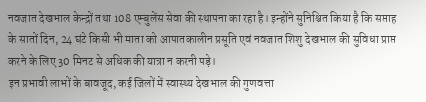नवजात देखभाल केन्द्रों तथा 108 एम्बुलेंस सेवा की स्थापना का रहा है। इन्होंने सुनिश्चित किया है कि सप्ताह के सातों दिन, 24 घंटे किसी भी माता को आपातकालीन प्रसूति एवं नवजात शिशु देखभाल की सुविधा प्राप्त करने के लिए 30 मिनट से अधिक की यात्रा न करनी पड़े।
इन प्रभावी लाभों के बावजूद, कई जिलों में स्वास्थ्य देखभाल की गुणवत्ता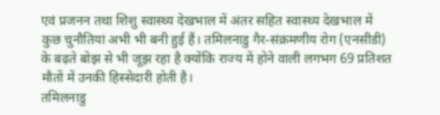एवं प्रजनन तथा शिशु स्वास्थ्य देखभाल में अंतर सहित स्वास्थ्य देखभाल में कुछ चुनौतियां अभी भी बनी हुई हैं। तमिलनाडु गैर-संक्रमणीय रोग (एनसीडी) के बढ़ते बोझ से भी जूझ रहा है क्योंकि राज्य में होने वाली लगभग 69 प्रतिशत मौतों में उनकी हिस्सेदारी होती है।
तमिलनाडु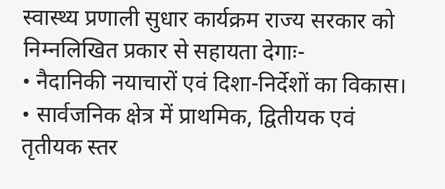स्वास्थ्य प्रणाली सुधार कार्यक्रम राज्य सरकार को निम्नलिखित प्रकार से सहायता देगाः-
• नैदानिकी नयाचारों एवं दिशा-निर्देशों का विकास।
• सार्वजनिक क्षेत्र में प्राथमिक, द्वितीयक एवं तृतीयक स्तर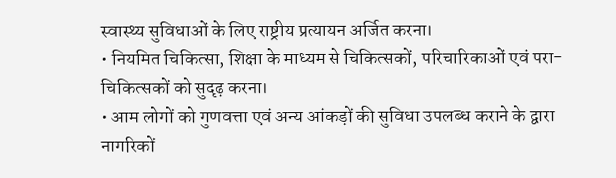स्वास्थ्य सुविधाओं के लिए राष्ट्रीय प्रत्यायन अर्जित करना।
• नियमित चिकित्सा, शिक्षा के माध्यम से चिकित्सकों, परिचारिकाओं एवं परा-चिकित्सकों को सुदृढ़ करना।
• आम लोगों को गुणवत्ता एवं अन्य आंकड़ों की सुविधा उपलब्ध कराने के द्वारा नागरिकों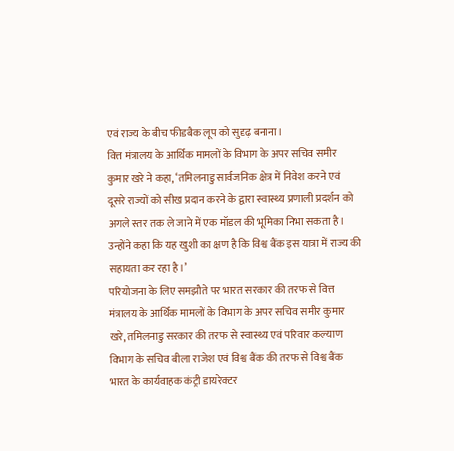एवं राज्य के बीच फीडबैक लूप को सुदृढ़ बनाना।
वित्त मंत्रालय के आर्थिक मामलों के विभाग के अपर सचिव समीर कुमार खरे ने कहा, ‘तमिलनाडु सार्वजनिक क्षेत्र में निवेश करने एवं दूसरे राज्यों को सीख प्रदान करने के द्वारा स्वास्थ्य प्रणाली प्रदर्शन को अगले स्तर तक ले जाने में एक मॉडल की भूमिका निभा सकता है। उन्होंने कहा कि यह खुशी का क्षण है कि विश्व बैंक इस यात्रा में राज्य की सहायता कर रहा है।’
परियोजना के लिए समझौते पर भारत सरकार की तरफ से वित्त मंत्रालय के आर्थिक मामलों के विभाग के अपर सचिव समीर कुमार खरे, तमिलनाडु सरकार की तरफ से स्वास्थ्य एवं परिवार कल्याण विभाग के सचिव बीला राजेश एवं विश्व बैंक की तरफ से विश्व बैंक भारत के कार्यवाहक कंट्री डायरेक्टर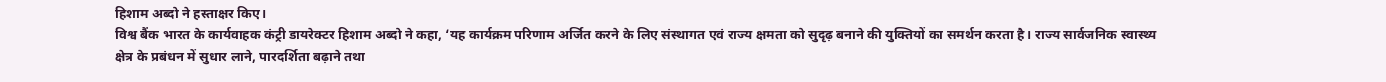हिशाम अब्दो ने हस्ताक्षर किए।
विश्व बैंक भारत के कार्यवाहक कंट्री डायरेक्टर हिशाम अब्दो ने कहा, ‘यह कार्यक्रम परिणाम अर्जित करने के लिए संस्थागत एवं राज्य क्षमता को सुदृढ़ बनाने की युक्तियों का समर्थन करता है। राज्य सार्वजनिक स्वास्थ्य क्षेत्र के प्रबंधन में सुधार लाने, पारदर्शिता बढ़ाने तथा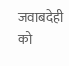जवाबदेही को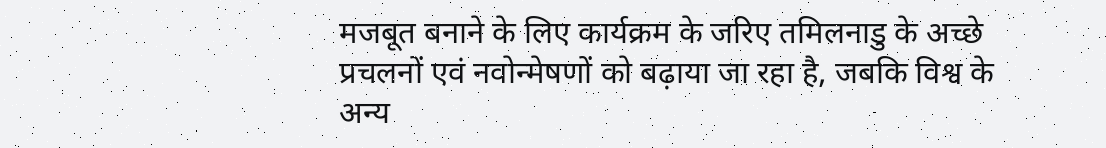मजबूत बनाने के लिए कार्यक्रम के जरिए तमिलनाडु के अच्छे प्रचलनों एवं नवोन्मेषणों को बढ़ाया जा रहा है, जबकि विश्व के अन्य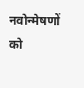नवोन्मेषणों को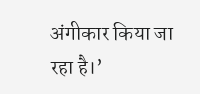अंगीकार किया जा रहा है।’